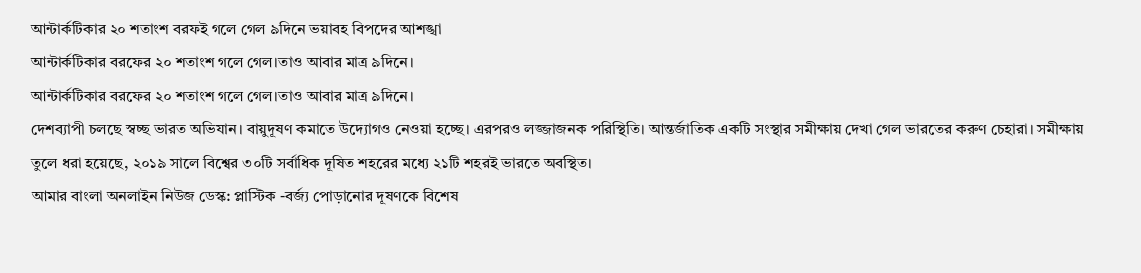আন্টার্কটিকার ২০ শতাংশ বরফই গলে গেল ৯দিনে ভয়াবহ বিপদের আশঙ্খা
আন্টার্কটিকার বরফের ২০ শতাংশ গলে গেল।তাও আবার মাত্র ৯দিনে।
আন্টার্কটিকার বরফের ২০ শতাংশ গলে গেল।তাও আবার মাত্র ৯দিনে।
দেশব্যাপী চলছে স্বচ্ছ ভারত অভিযান। বায়ুদূষণ কমাতে উদ্যোগও নেওয়া হচ্ছে। এরপরও লজ্জাজনক পরিস্থিতি। আন্তর্জাতিক একটি সংস্থার সমীক্ষায় দেখা গেল ভারতের করুণ চেহারা। সমীক্ষায় তুলে ধরা হয়েছে, ২০১৯ সালে বিশ্বের ৩০টি সর্বাধিক দূষিত শহরের মধ্যে ২১টি শহরই ভারতে অবস্থিত।
আমার বাংলা অনলাইন নিউজ ডেস্ক: প্লাস্টিক -বর্জ্য পোড়ানোর দূষণকে বিশেষ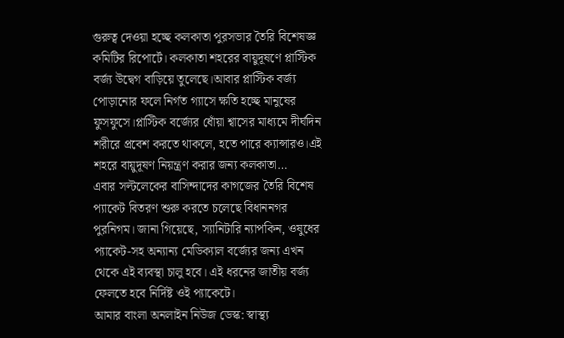গুরুত্ব দেওয়া হচ্ছে কলকাতা পুরসভার তৈরি বিশেষজ্ঞ কমিটির রিপোর্টে। কলকাতা শহরের বায়ুদূষণে প্লাস্টিক বর্জ্য উদ্বেগ বাড়িয়ে তুলেছে।আবার প্লাস্টিক বর্জ্য পোড়ানোর ফলে নির্গত গ্যাসে ক্ষতি হচ্ছে মানুষের ফুসফুসে।প্লাস্টিক বর্জ্যের ধোঁয়া শ্বাসের মাধ্যমে দীর্ঘদিন শরীরে প্রবেশ করতে থাকলে, হতে পারে ক্যান্সারও।এই শহরে বায়ুদূষণ নিয়ন্ত্রণ করার জন্য কলকাতা…
এবার সল্টলেকের বাসিন্দাদের কাগজের তৈরি বিশেষ প্যাকেট বিতরণ শুরু করতে চলেছে বিধাননগর পুরনিগম। জানা গিয়েছে, স্যানিটারি ন্যাপকিন, ওষুধের প্যাকেট-সহ অন্যান্য মেডিক্যাল বর্জ্যের জন্য এখন থেকে এই ব্যবস্থা চালু হবে। এই ধরনের জাতীয় বর্জ্য ফেলতে হবে নির্দিষ্ট ওই প্যাকেটে।
আমার বাংলা অনলাইন নিউজ ডেস্ক: স্বাস্থ্য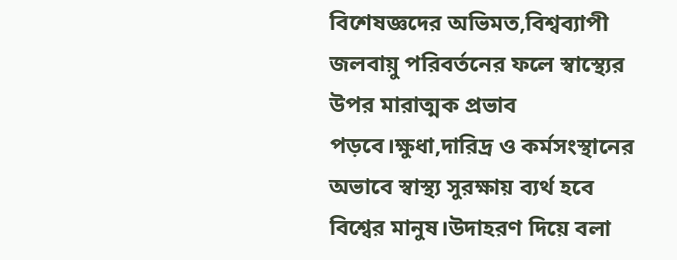বিশেষজ্ঞদের অভিমত,বিশ্বব্যাপী জলবায়ু পরিবর্তনের ফলে স্বাস্থ্যের উপর মারাত্মক প্রভাব পড়বে।ক্ষুধা,দারিদ্র ও কর্মসংস্থানের অভাবে স্বাস্থ্য সুরক্ষায় ব্যর্থ হবে বিশ্বের মানুষ।উদাহরণ দিয়ে বলা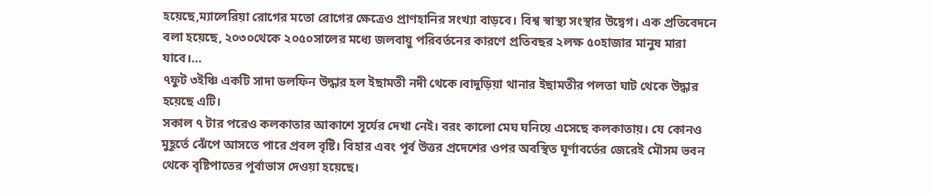হয়েছে,ম্যালেরিয়া রোগের মতো রোগের ক্ষেত্রেও প্রাণহানির সংখ্যা বাড়বে। বিশ্ব স্বাস্থ্য সংস্থার উদ্বেগ। এক প্রতিবেদনে বলা হয়েছে, ২০৩০থেকে ২০৫০সালের মধ্যে জলবায়ু পরিবর্তনের কারণে প্রতিবছর ২লক্ষ ৫০হাজার মানুষ মারা যাবে।…
৭ফুট ৩ইঞ্চি একটি সাদা ডলফিন উদ্ধার হল ইছামতী নদী থেকে।বাদুড়িয়া থানার ইছামতীর পলতা ঘাট থেকে উদ্ধার হয়েছে এটি।
সকাল ৭ টার পরেও কলকাতার আকাশে সূর্যের দেখা নেই। বরং কালো মেঘ ঘনিয়ে এসেছে কলকাতায়। যে কোনও মুহূর্তে ঝেঁপে আসতে পারে প্রবল বৃষ্টি। বিহার এবং পূর্ব উত্তর প্রদেশের ওপর অবস্থিত ঘূর্ণাবর্তের জেরেই মৌসম ভবন থেকে বৃষ্টিপাতের পূর্বাভাস দেওয়া হয়েছে।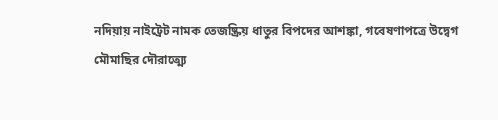নদিয়ায় নাইট্রেট নামক তেজষ্ক্রিয় ধাতুর বিপদের আশঙ্কা, গবেষণাপত্রে উদ্বেগ
মৌমাছির দৌরাত্ম্যে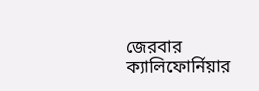জেরবার ক্যালিফোর্নিয়ার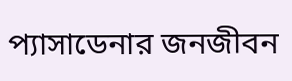প্যাসাডেনার জনজীবন